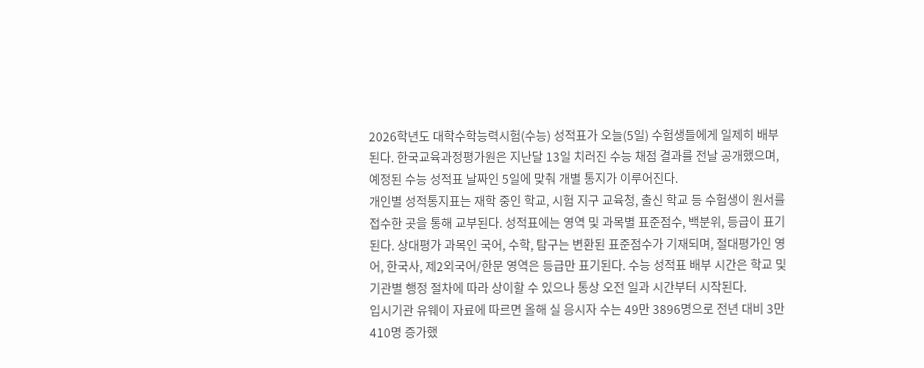2026학년도 대학수학능력시험(수능) 성적표가 오늘(5일) 수험생들에게 일제히 배부된다. 한국교육과정평가원은 지난달 13일 치러진 수능 채점 결과를 전날 공개했으며, 예정된 수능 성적표 날짜인 5일에 맞춰 개별 통지가 이루어진다.
개인별 성적통지표는 재학 중인 학교, 시험 지구 교육청, 출신 학교 등 수험생이 원서를 접수한 곳을 통해 교부된다. 성적표에는 영역 및 과목별 표준점수, 백분위, 등급이 표기된다. 상대평가 과목인 국어, 수학, 탐구는 변환된 표준점수가 기재되며, 절대평가인 영어, 한국사, 제2외국어/한문 영역은 등급만 표기된다. 수능 성적표 배부 시간은 학교 및 기관별 행정 절차에 따라 상이할 수 있으나 통상 오전 일과 시간부터 시작된다.
입시기관 유웨이 자료에 따르면 올해 실 응시자 수는 49만 3896명으로 전년 대비 3만 410명 증가했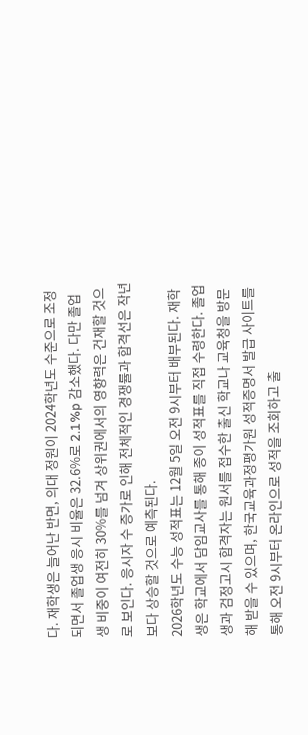다. 재학생은 늘어난 반면, 의대 정원이 2024학년도 수준으로 조정되면서 졸업생 응시 비율은 32.6%로 2.1%p 감소했다. 다만 졸업생 비중이 여전히 30%를 넘겨 상위권에서의 영향력은 건재할 것으로 보인다. 응시자 수 증가로 인해 전체적인 경쟁률과 합격선은 작년보다 상승할 것으로 예측된다.
2026학년도 수능 성적표는 12월 5일 오전 9시부터 배부된다. 재학생은 학교에서 담임교사를 통해 종이 성적표를 직접 수령한다. 졸업생과 검정고시 합격자는 원서를 접수한 출신 학교나 교육청을 방문해 받을 수 있으며, 한국교육과정평가원 성적증명서 발급 사이트를 통해 오전 9시부터 온라인으로 성적을 조회하고 출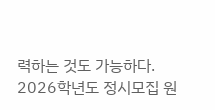력하는 것도 가능하다.
2026학년도 정시모집 원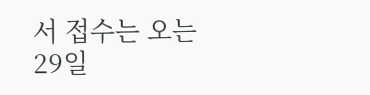서 접수는 오는 29일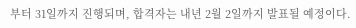부터 31일까지 진행되며, 합격자는 내년 2월 2일까지 발표될 예정이다.